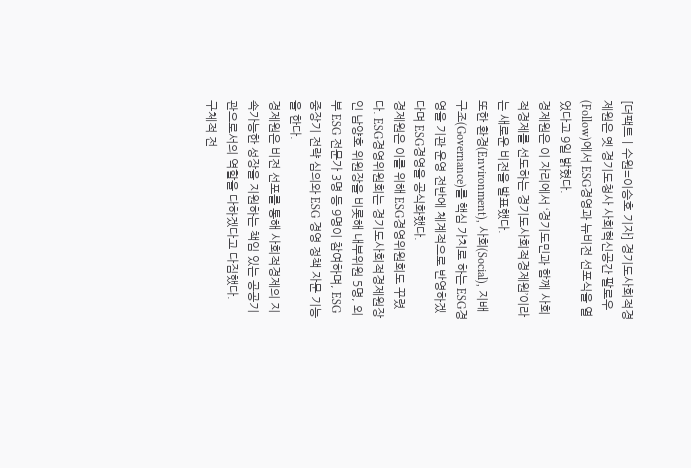[더팩트ㅣ수원=이승호 기자] 경기도사회적경제원은 옛 경기도청사 사회혁신공간 팔로우(Follow)에서 ESG경영과 뉴비전 선포식을 열었다고 9일 밝혔다.
경제원은 이 자리에서 ‘경기도민과 함께 사회적경제를 선도하는 경기도사회적경제원’이라는 새로운 비전을 발표했다.
또한 환경(Environment), 사회(Social), 지배구조(Governance)를 핵심 가치로 하는 ESG경영을 기관 운영 전반에 체계적으로 반영하겠다며 ESG경영을 공식화했다.
경제원은 이를 위해 ESG경영위원회도 꾸렸다. ESG경영위원회는 경기도사회적경제원장인 남양호 위원장을 비롯해 내부위원 5명, 외부 ESG 전문가 3명 등 9명이 참여하며, ESG 중장기 전략 심의와 ESG 경영 정책 자문 기능을 한다.
경제원은 비전 선포를 통해 사회적경제의 지속가능한 성장을 지원하는 책임 있는 공공기관으로서의 역할을 다하겠다고 다짐했다.
구체적 전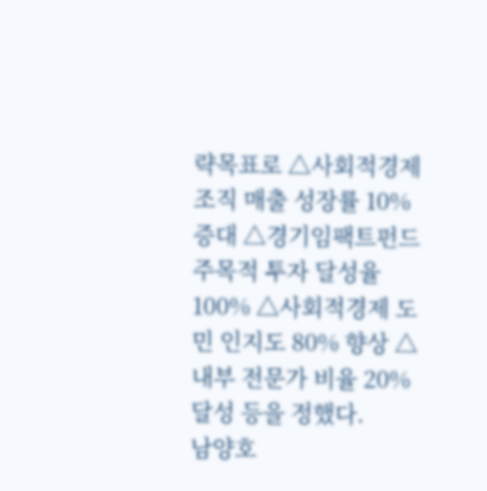략목표로 △사회적경제조직 매출 성장률 10% 증대 △경기임팩트펀드 주목적 투자 달성율 100% △사회적경제 도민 인지도 80% 향상 △내부 전문가 비율 20% 달성 등을 정했다.
남양호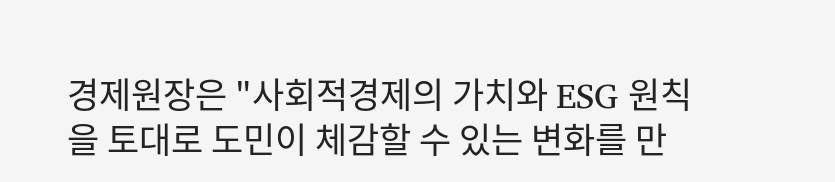경제원장은 "사회적경제의 가치와 ESG 원칙을 토대로 도민이 체감할 수 있는 변화를 만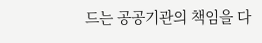드는 공공기관의 책임을 다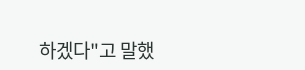하겠다"고 말했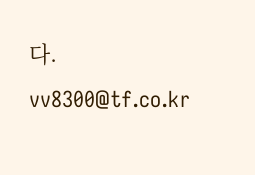다.
vv8300@tf.co.kr